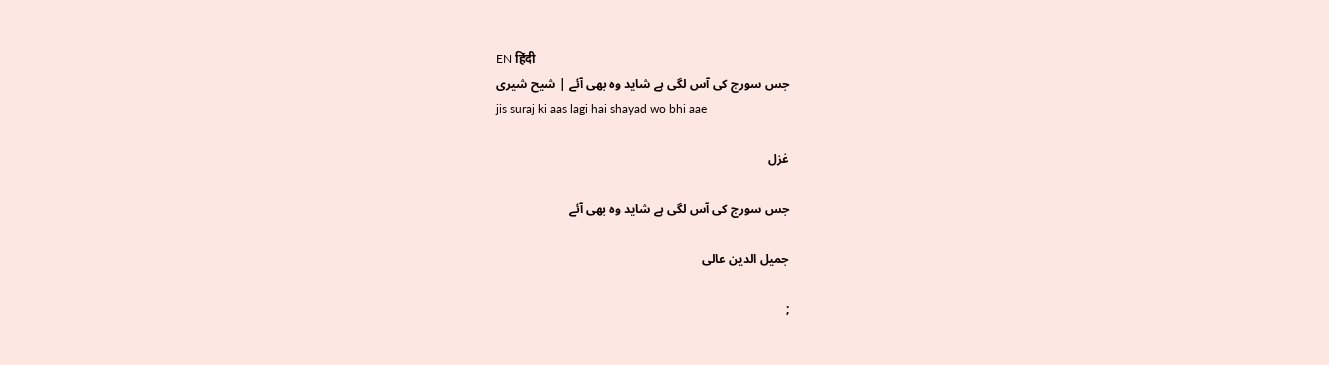EN हिंदी
جس سورج کی آس لگی ہے شاید وہ بھی آئے | شیح شیری
jis suraj ki aas lagi hai shayad wo bhi aae

غزل

جس سورج کی آس لگی ہے شاید وہ بھی آئے

جمیل الدین عالی

;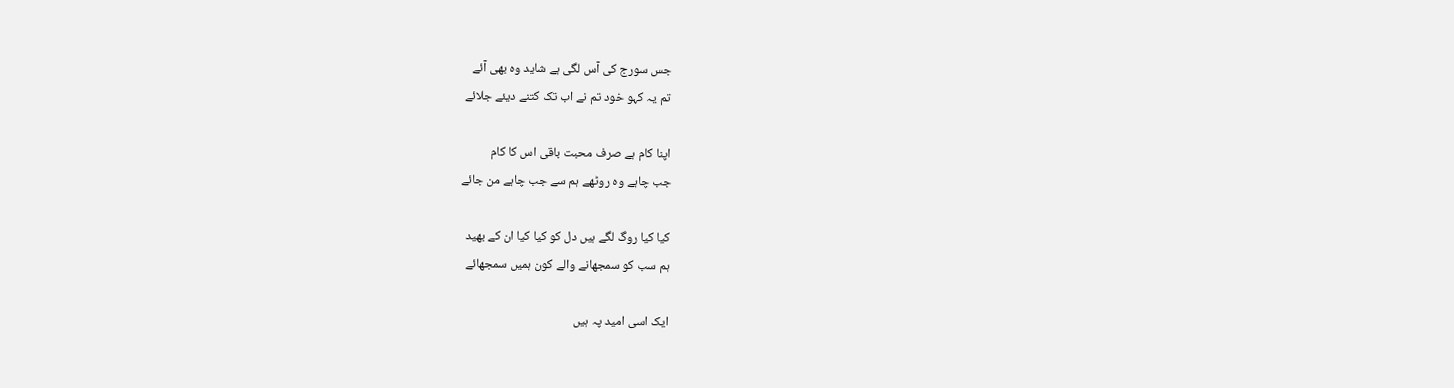جس سورج کی آس لگی ہے شاید وہ بھی آئے
تم یہ کہو خود تم نے اب تک کتنے دیئے جلائے

اپنا کام ہے صرف محبت باقی اس کا کام
جب چاہے وہ روٹھے ہم سے جب چاہے من جائے

کیا کیا روگ لگے ہیں دل کو کیا کیا ان کے بھید
ہم سب کو سمجھانے والے کون ہمیں سمجھائے

ایک اسی امید پہ ہیں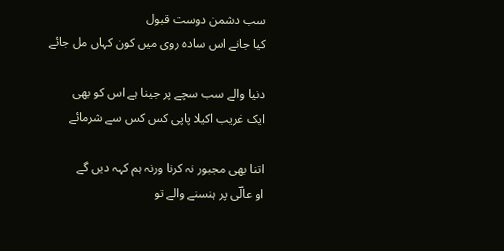سب دشمن دوست قبول
کیا جانے اس سادہ روی میں کون کہاں مل جائے

دنیا والے سب سچے پر جینا ہے اس کو بھی
ایک غریب اکیلا پاپی کس کس سے شرمائے

اتنا بھی مجبور نہ کرنا ورنہ ہم کہہ دیں گے
او عالؔی پر ہنسنے والے تو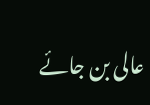عالی بن جائے